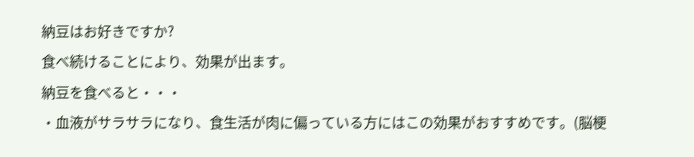納豆はお好きですか?
食べ続けることにより、効果が出ます。
納豆を食べると・・・
・血液がサラサラになり、食生活が肉に偏っている方にはこの効果がおすすめです。(脳梗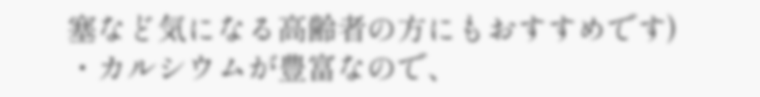塞など気になる高齢者の方にもおすすめです)
・カルシウムが豊富なので、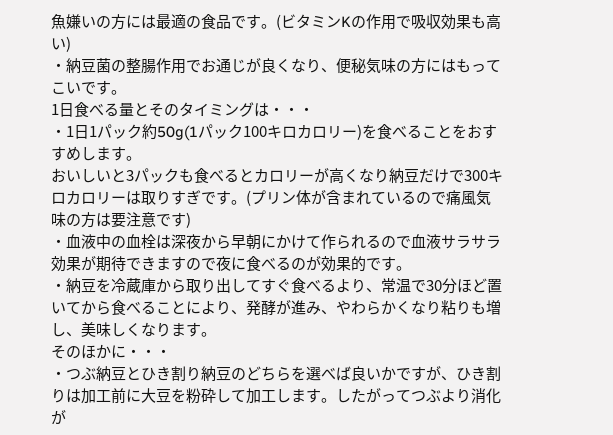魚嫌いの方には最適の食品です。(ビタミンKの作用で吸収効果も高い)
・納豆菌の整腸作用でお通じが良くなり、便秘気味の方にはもってこいです。
1日食べる量とそのタイミングは・・・
・1日1パック約50g(1パック100キロカロリー)を食べることをおすすめします。
おいしいと3パックも食べるとカロリーが高くなり納豆だけで300キロカロリーは取りすぎです。(プリン体が含まれているので痛風気味の方は要注意です)
・血液中の血栓は深夜から早朝にかけて作られるので血液サラサラ効果が期待できますので夜に食べるのが効果的です。
・納豆を冷蔵庫から取り出してすぐ食べるより、常温で30分ほど置いてから食べることにより、発酵が進み、やわらかくなり粘りも増し、美味しくなります。
そのほかに・・・
・つぶ納豆とひき割り納豆のどちらを選べば良いかですが、ひき割りは加工前に大豆を粉砕して加工します。したがってつぶより消化が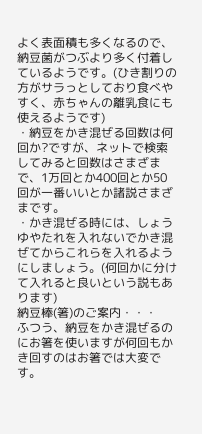よく表面積も多くなるので、納豆菌がつぶより多く付着しているようです。(ひき割りの方がサラっとしており食べやすく、赤ちゃんの離乳食にも使えるようです)
・納豆をかき混ぜる回数は何回か?ですが、ネットで検索してみると回数はさまざまで、1万回とか400回とか50回が一番いいとか諸説さまざまです。
・かき混ぜる時には、しょうゆやたれを入れないでかき混ぜてからこれらを入れるようにしましょう。(何回かに分けて入れると良いという説もあります)
納豆棒(箸)のご案内・・・
ふつう、納豆をかき混ぜるのにお箸を使いますが何回もかき回すのはお箸では大変です。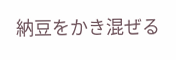納豆をかき混ぜる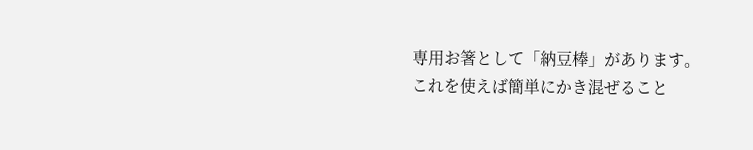専用お箸として「納豆棒」があります。
これを使えば簡単にかき混ぜること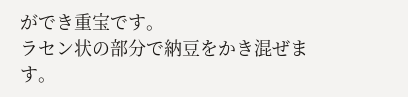ができ重宝です。
ラセン状の部分で納豆をかき混ぜます。